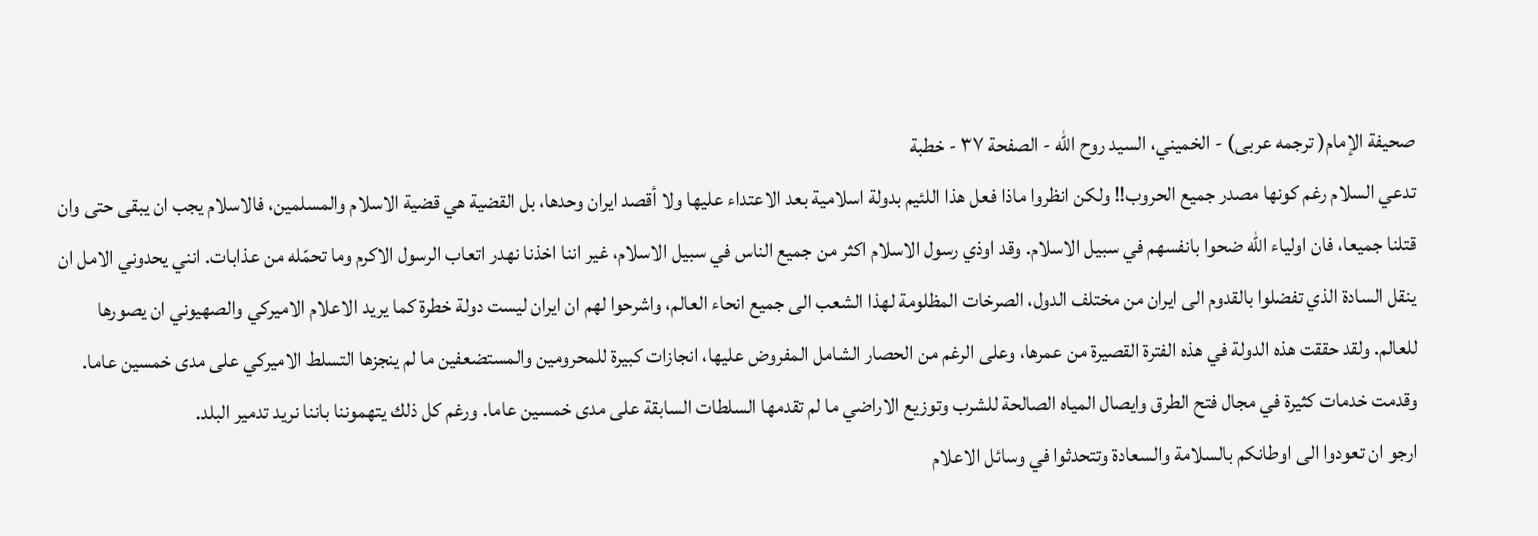صحيفة الإمام( ترجمه عربى) - الخميني، السيد روح الله - الصفحة ٣٧ - خطبة
تدعي السلام رغم كونها مصدر جميع الحروب!! ولكن انظروا ماذا فعل هذا اللئيم بدولة اسلامية بعد الاعتداء عليها ولا أقصد ايران وحدها، بل القضية هي قضية الاسلام والمسلمين، فالاسلام يجب ان يبقى حتى وان قتلنا جميعا، فان اولياء الله ضحوا بانفسهم في سبيل الاسلام. وقد اوذي رسول الاسلام اكثر من جميع الناس في سبيل الاسلام، غير اننا اخذنا نهدر اتعاب الرسول الاكرم وما تحمّله من عذابات. انني يحدوني الامل ان ينقل السادة الذي تفضلوا بالقدوم الى ايران من مختلف الدول، الصرخات المظلومة لهذا الشعب الى جميع انحاء العالم، واشرحوا لهم ان ايران ليست دولة خطرة كما يريد الاعلام الاميركي والصهيوني ان يصورها للعالم. ولقد حققت هذه الدولة في هذه الفترة القصيرة من عمرها، وعلى الرغم من الحصار الشامل المفروض عليها، انجازات كبيرة للمحرومين والمستضعفين ما لم ينجزها التسلط الاميركي على مدى خمسين عاما. وقدمت خدمات كثيرة في مجال فتح الطرق وايصال المياه الصالحة للشرب وتوزيع الاراضي ما لم تقدمها السلطات السابقة على مدى خمسين عاما. ورغم كل ذلك يتهموننا باننا نريد تدمير البلد.
ارجو ان تعودوا الى اوطانكم بالسلامة والسعادة وتتحدثوا في وسائل الاعلام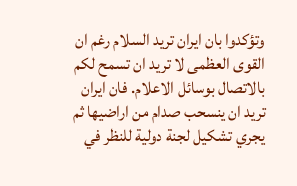وتؤكدوا بان ايران تريد السلام رغم ان القوى العظمى لا تريد ان تسمح لكم بالاتصال بوسائل الاعلام. فان ايران تريد ان ينسحب صدام من اراضيها ثم يجري تشكيل لجنة دولية للنظر في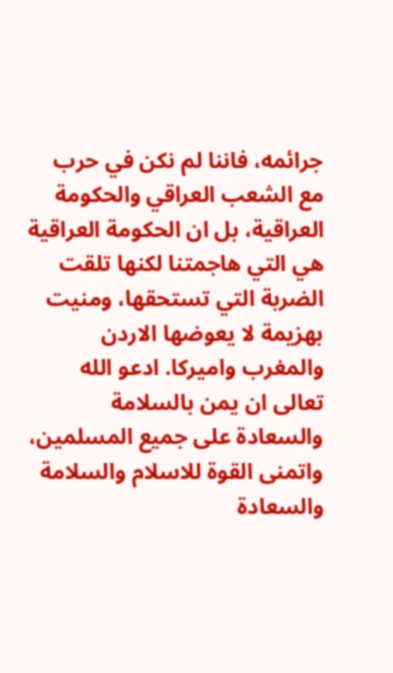جرائمه، فاننا لم نكن في حرب مع الشعب العراقي والحكومة العراقية، بل ان الحكومة العراقية هي التي هاجمتنا لكنها تلقت الضربة التي تستحقها، ومنيت بهزيمة لا يعوضها الاردن والمغرب واميركا. ادعو الله تعالى ان يمن بالسلامة والسعادة على جميع المسلمين، واتمنى القوة للاسلام والسلامة والسعادة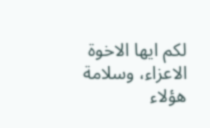لكم ايها الاخوة الاعزاء، وسلامة هؤلاء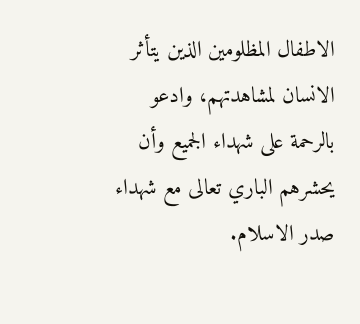الاطفال المظلومين الذين يتأثر الانسان لمشاهدتهم، وادعو بالرحمة على شهداء الجميع وأن يحشرهم الباري تعالى مع شهداء صدر الاسلام.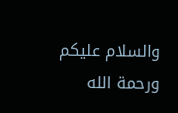والسلام عليكم ورحمة الله